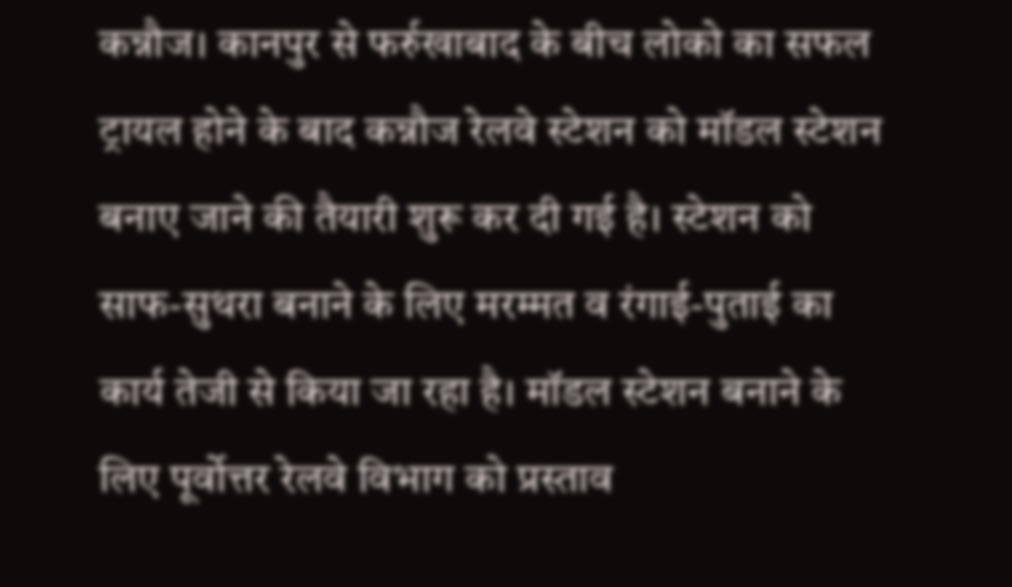कन्नौज। कानपुर से फर्रुखाबाद के बीच लोको का सफल ट्रायल होने के बाद कन्नौज रेलवे स्टेशन को मॉडल स्टेशन बनाए जाने की तैयारी शुरू कर दी गई है। स्टेशन को साफ-सुथरा बनाने के लिए मरम्मत व रंगाई-पुताई का कार्य तेजी से किया जा रहा है। मॉडल स्टेशन बनाने के लिए पूर्वोत्तर रेलवे विभाग को प्रस्ताव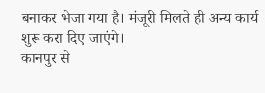बनाकर भेजा गया है। मंजूरी मिलते ही अन्य कार्य शुरू करा दिए जाएंगे।
कानपुर से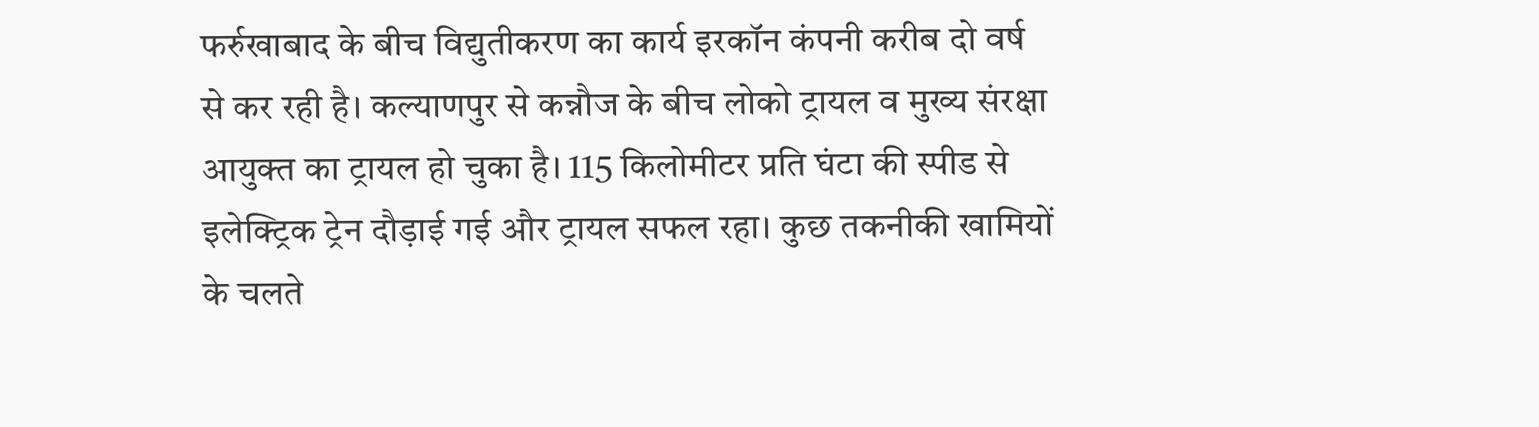फर्रुखाबाद के बीच विद्युतीकरण का कार्य इरकॉन कंपनी करीब दो वर्ष से कर रही है। कल्याणपुर से कन्नौज के बीच लोको ट्रायल व मुख्य संरक्षा आयुक्त का ट्रायल हो चुका है। 115 किलोमीटर प्रति घंटा की स्पीड से इलेक्ट्रिक ट्रेन दौड़ाई गई और ट्रायल सफल रहा। कुछ तकनीकी खामियों के चलते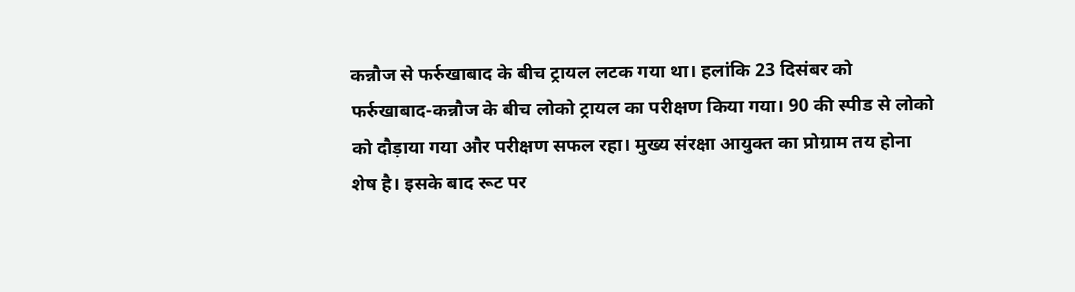कन्नौज से फर्रुखाबाद के बीच ट्रायल लटक गया था। हलांकि 23 दिसंबर को फर्रुखाबाद-कन्नौज के बीच लोको ट्रायल का परीक्षण किया गया। 90 की स्पीड से लोको को दौड़ाया गया और परीक्षण सफल रहा। मुख्य संरक्षा आयुक्त का प्रोग्राम तय होना शेष है। इसके बाद रूट पर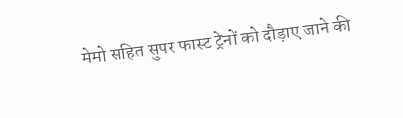मेमो सहित सुपर फास्ट ट्रेनों को दौड़ाए जाने की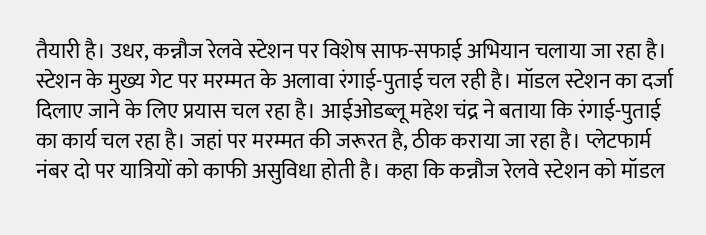तैयारी है। उधर, कन्नौज रेलवे स्टेशन पर विशेष साफ-सफाई अभियान चलाया जा रहा है। स्टेशन के मुख्य गेट पर मरम्मत के अलावा रंगाई-पुताई चल रही है। मॉडल स्टेशन का दर्जा दिलाए जाने के लिए प्रयास चल रहा है। आईओडब्लू महेश चंद्र ने बताया कि रंगाई-पुताई का कार्य चल रहा है। जहां पर मरम्मत की जरूरत है, ठीक कराया जा रहा है। प्लेटफार्म नंबर दो पर यात्रियों को काफी असुविधा होती है। कहा कि कन्नौज रेलवे स्टेशन को मॉडल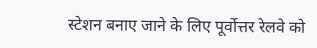स्टेशन बनाए जाने के लिए पूर्वोत्तर रेलवे को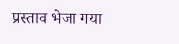प्रस्ताव भेजा गया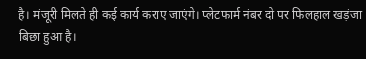है। मंजूरी मिलते ही कई कार्य कराए जाएंगे। प्लेटफार्म नंबर दो पर फिलहाल खड़ंजा बिछा हुआ है।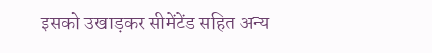इसको उखाड़कर सीमेंटेंड सहित अन्य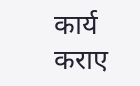कार्य कराए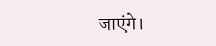जाएंगे।